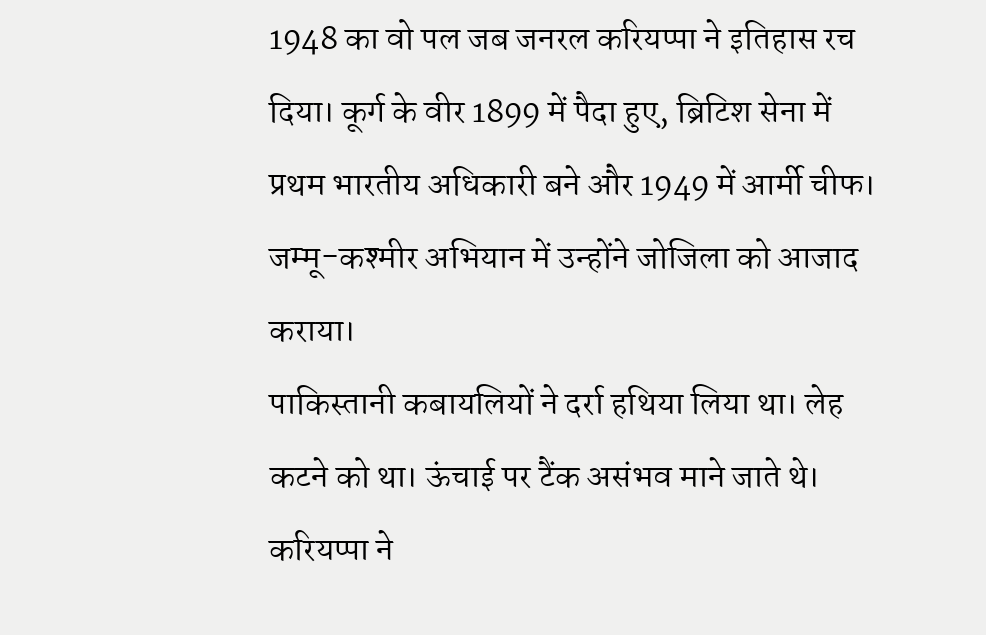1948 का वो पल जब जनरल करियप्पा ने इतिहास रच दिया। कूर्ग के वीर 1899 में पैदा हुए, ब्रिटिश सेना में प्रथम भारतीय अधिकारी बने और 1949 में आर्मी चीफ। जम्मू-कश्मीर अभियान में उन्होंने जोजिला को आजाद कराया।
पाकिस्तानी कबायलियों ने दर्रा हथिया लिया था। लेह कटने को था। ऊंचाई पर टैंक असंभव माने जाते थे। करियप्पा ने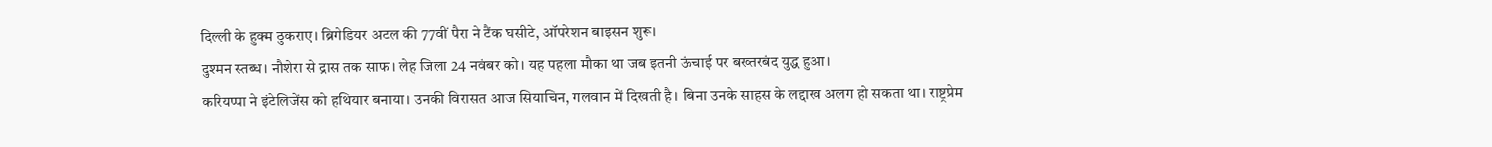दिल्ली के हुक्म ठुकराए। ब्रिगेडियर अटल की 77वीं पैरा ने टैंक घसीटे, ऑपरेशन बाइसन शुरू।
दुश्मन स्तब्ध। नौशेरा से द्रास तक साफ। लेह जिला 24 नवंबर को। यह पहला मौका था जब इतनी ऊंचाई पर बख्तरबंद युद्ध हुआ।
करियप्पा ने इंटेलिजेंस को हथियार बनाया। उनकी विरासत आज सियाचिन, गलवान में दिखती है। बिना उनके साहस के लद्दाख अलग हो सकता था। राष्ट्रप्रेम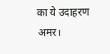का ये उदाहरण अमर।